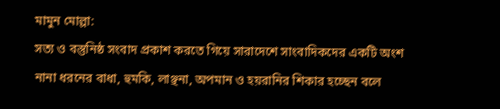মামুন মোল্লা:
সত্য ও বস্তুনিষ্ঠ সংবাদ প্রকাশ করতে গিয়ে সারাদেশে সাংবাদিকদের একটি অংশ নানা ধরনের বাধা, হুমকি, লাঞ্ছনা, অপমান ও হয়রানির শিকার হচ্ছেন বলে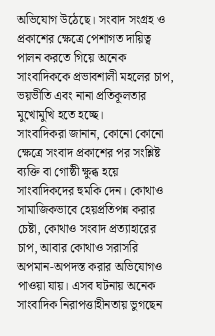অভিযোগ উঠেছে। সংবাদ সংগ্রহ ও প্রকাশের ক্ষেত্রে পেশাগত দায়িত্ব পালন করতে গিয়ে অনেক সাংবাদিককে প্রভাবশালী মহলের চাপ, ভয়ভীতি এবং নানা প্রতিকূলতার মুখোমুখি হতে হচ্ছে।
সাংবাদিকরা জানান, কোনো কোনো ক্ষেত্রে সংবাদ প্রকাশের পর সংশ্লিষ্ট ব্যক্তি বা গোষ্ঠী ক্ষুব্ধ হয়ে সাংবাদিকদের হুমকি দেন। কোথাও সামাজিকভাবে হেয়প্রতিপন্ন করার চেষ্টা, কোথাও সংবাদ প্রত্যাহারের চাপ, আবার কোথাও সরাসরি অপমান-অপদস্ত করার অভিযোগও পাওয়া যায়। এসব ঘটনায় অনেক সাংবাদিক নিরাপত্তাহীনতায় ভুগছেন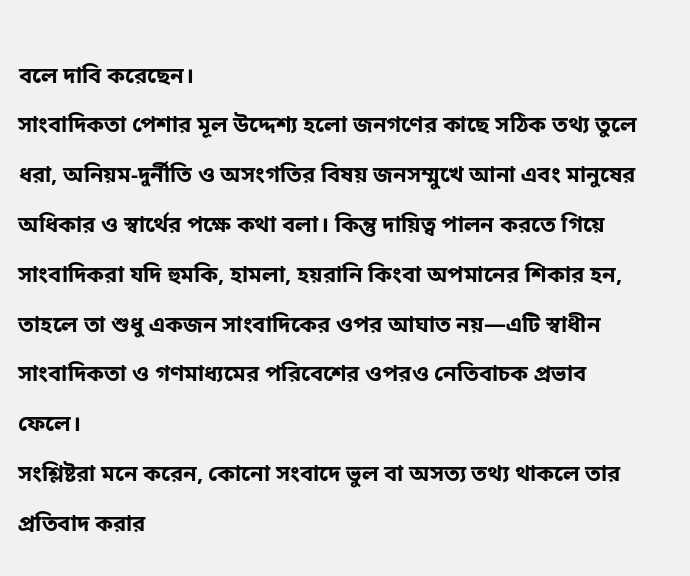বলে দাবি করেছেন।
সাংবাদিকতা পেশার মূল উদ্দেশ্য হলো জনগণের কাছে সঠিক তথ্য তুলে ধরা, অনিয়ম-দুর্নীতি ও অসংগতির বিষয় জনসম্মুখে আনা এবং মানুষের অধিকার ও স্বার্থের পক্ষে কথা বলা। কিন্তু দায়িত্ব পালন করতে গিয়ে সাংবাদিকরা যদি হুমকি, হামলা, হয়রানি কিংবা অপমানের শিকার হন, তাহলে তা শুধু একজন সাংবাদিকের ওপর আঘাত নয়—এটি স্বাধীন সাংবাদিকতা ও গণমাধ্যমের পরিবেশের ওপরও নেতিবাচক প্রভাব ফেলে।
সংশ্লিষ্টরা মনে করেন, কোনো সংবাদে ভুল বা অসত্য তথ্য থাকলে তার প্রতিবাদ করার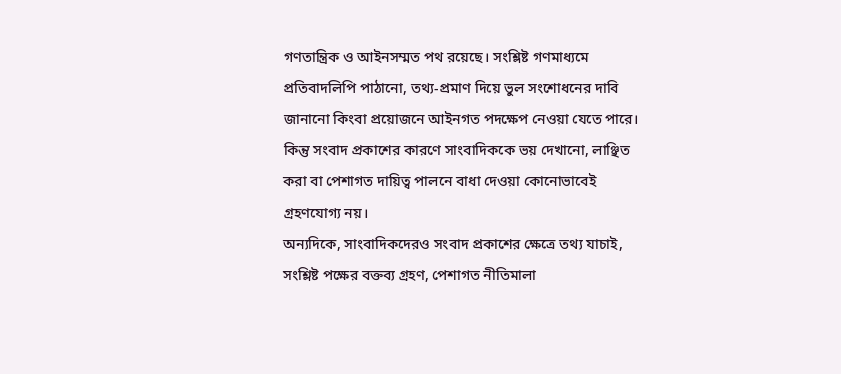গণতান্ত্রিক ও আইনসম্মত পথ রয়েছে। সংশ্লিষ্ট গণমাধ্যমে প্রতিবাদলিপি পাঠানো, তথ্য-প্রমাণ দিয়ে ভুল সংশোধনের দাবি জানানো কিংবা প্রয়োজনে আইনগত পদক্ষেপ নেওয়া যেতে পারে। কিন্তু সংবাদ প্রকাশের কারণে সাংবাদিককে ভয় দেখানো, লাঞ্ছিত করা বা পেশাগত দায়িত্ব পালনে বাধা দেওয়া কোনোভাবেই গ্রহণযোগ্য নয়।
অন্যদিকে, সাংবাদিকদেরও সংবাদ প্রকাশের ক্ষেত্রে তথ্য যাচাই, সংশ্লিষ্ট পক্ষের বক্তব্য গ্রহণ, পেশাগত নীতিমালা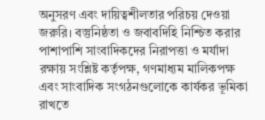অনুসরণ এবং দায়িত্বশীলতার পরিচয় দেওয়া জরুরি। বস্তুনিষ্ঠতা ও জবাবদিহি নিশ্চিত করার পাশাপাশি সাংবাদিকদের নিরাপত্তা ও মর্যাদা রক্ষায় সংশ্লিষ্ট কর্তৃপক্ষ, গণমাধ্যম মালিকপক্ষ এবং সাংবাদিক সংগঠনগুলোকে কার্যকর ভূমিকা রাখতে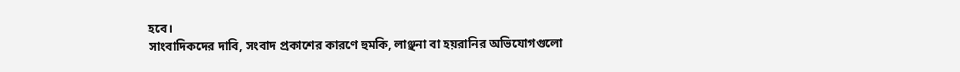হবে।
সাংবাদিকদের দাবি, সংবাদ প্রকাশের কারণে হুমকি, লাঞ্ছনা বা হয়রানির অভিযোগগুলো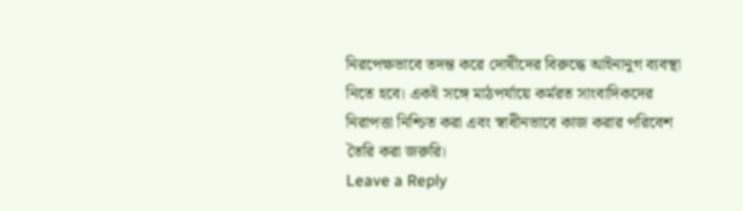নিরপেক্ষভাবে তদন্ত করে দোষীদের বিরুদ্ধে আইনানুগ ব্যবস্থা নিতে হবে। একই সঙ্গে মাঠপর্যায়ে কর্মরত সাংবাদিকদের নিরাপত্তা নিশ্চিত করা এবং স্বাধীনভাবে কাজ করার পরিবেশ তৈরি করা জরুরি।
Leave a Reply